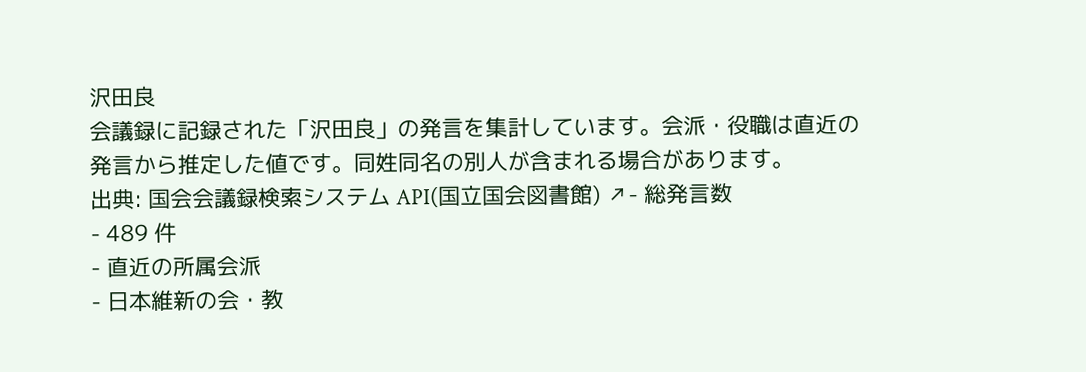沢田良
会議録に記録された「沢田良」の発言を集計しています。会派・役職は直近の発言から推定した値です。同姓同名の別人が含まれる場合があります。
出典: 国会会議録検索システム API(国立国会図書館) ↗- 総発言数
- 489 件
- 直近の所属会派
- 日本維新の会・教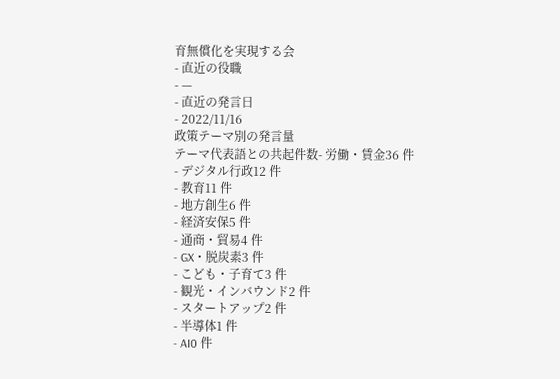育無償化を実現する会
- 直近の役職
- —
- 直近の発言日
- 2022/11/16
政策テーマ別の発言量
テーマ代表語との共起件数- 労働・賃金36 件
- デジタル行政12 件
- 教育11 件
- 地方創生6 件
- 経済安保5 件
- 通商・貿易4 件
- GX・脱炭素3 件
- こども・子育て3 件
- 観光・インバウンド2 件
- スタートアップ2 件
- 半導体1 件
- AI0 件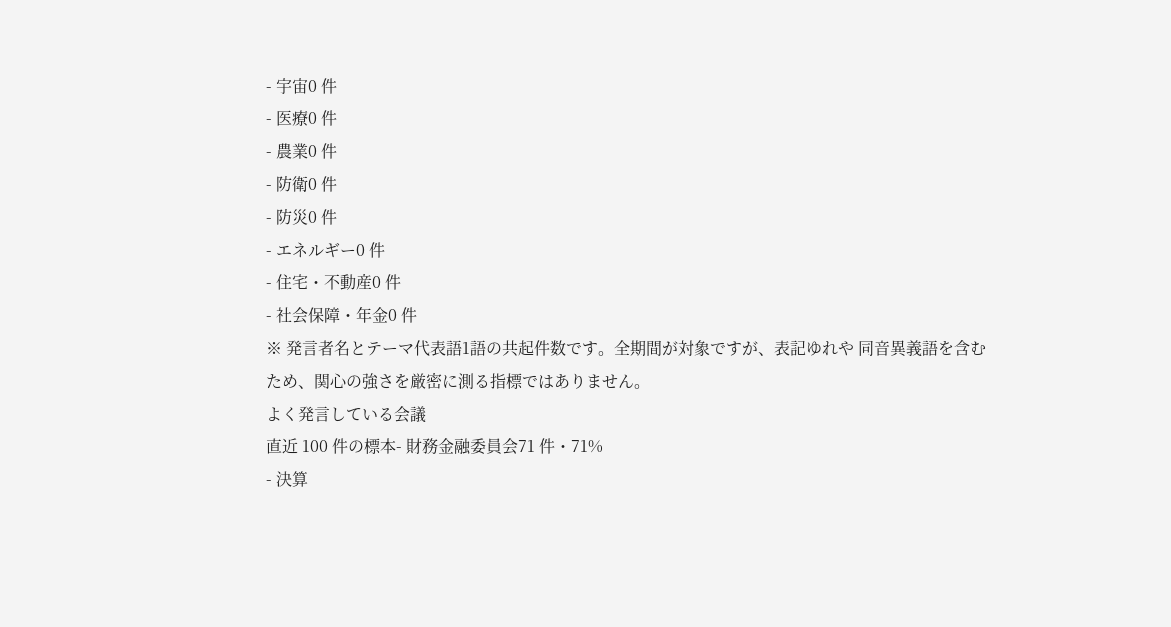- 宇宙0 件
- 医療0 件
- 農業0 件
- 防衛0 件
- 防災0 件
- エネルギー0 件
- 住宅・不動産0 件
- 社会保障・年金0 件
※ 発言者名とテーマ代表語1語の共起件数です。全期間が対象ですが、表記ゆれや 同音異義語を含むため、関心の強さを厳密に測る指標ではありません。
よく発言している会議
直近 100 件の標本- 財務金融委員会71 件・71%
- 決算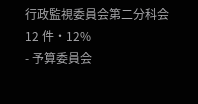行政監視委員会第二分科会12 件・12%
- 予算委員会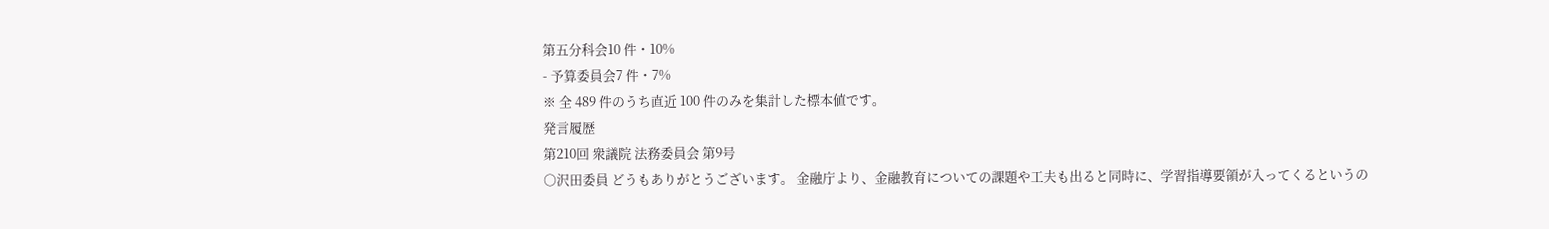第五分科会10 件・10%
- 予算委員会7 件・7%
※ 全 489 件のうち直近 100 件のみを集計した標本値です。
発言履歴
第210回 衆議院 法務委員会 第9号
○沢田委員 どうもありがとうございます。 金融庁より、金融教育についての課題や工夫も出ると同時に、学習指導要領が入ってくるというの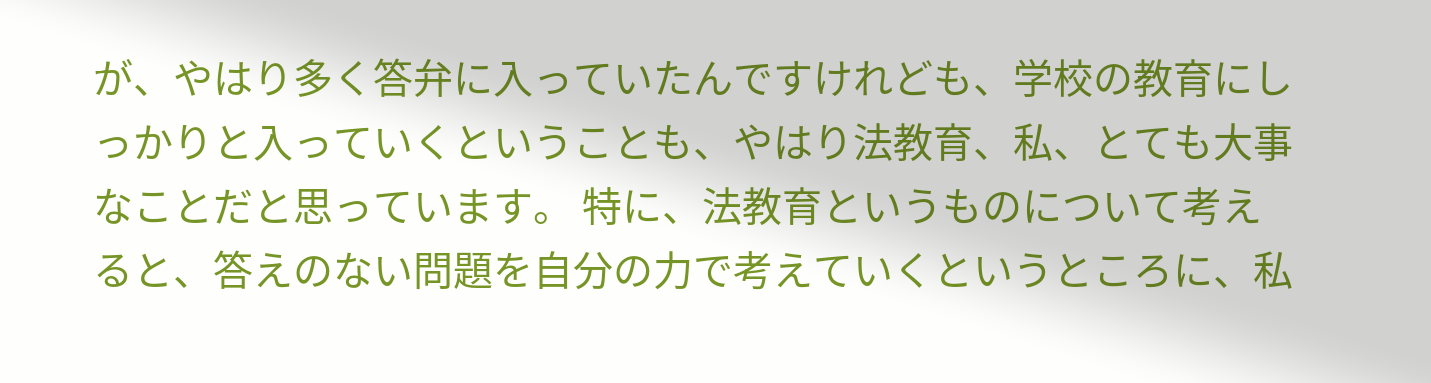が、やはり多く答弁に入っていたんですけれども、学校の教育にしっかりと入っていくということも、やはり法教育、私、とても大事なことだと思っています。 特に、法教育というものについて考えると、答えのない問題を自分の力で考えていくというところに、私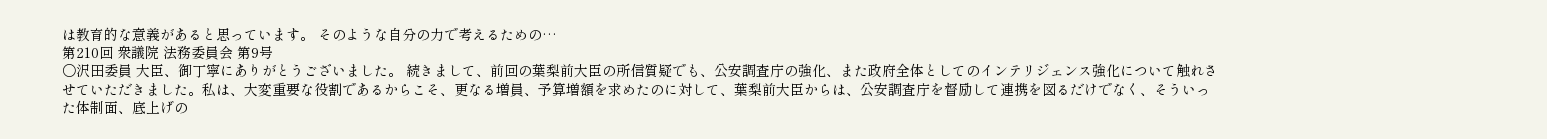は教育的な意義があると思っています。 そのような自分の力で考えるための…
第210回 衆議院 法務委員会 第9号
○沢田委員 大臣、御丁寧にありがとうございました。 続きまして、前回の葉梨前大臣の所信質疑でも、公安調査庁の強化、また政府全体としてのインテリジェンス強化について触れさせていただきました。私は、大変重要な役割であるからこそ、更なる増員、予算増額を求めたのに対して、葉梨前大臣からは、公安調査庁を督励して連携を図るだけでなく、そういった体制面、底上げの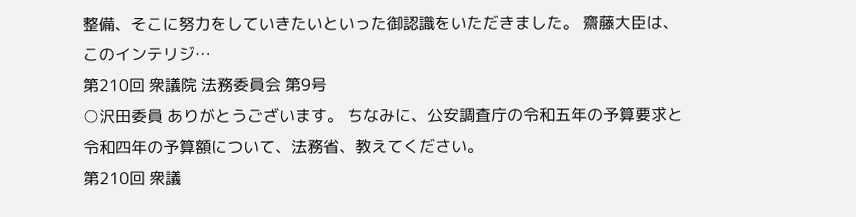整備、そこに努力をしていきたいといった御認識をいただきました。 齋藤大臣は、このインテリジ…
第210回 衆議院 法務委員会 第9号
○沢田委員 ありがとうございます。 ちなみに、公安調査庁の令和五年の予算要求と令和四年の予算額について、法務省、教えてください。
第210回 衆議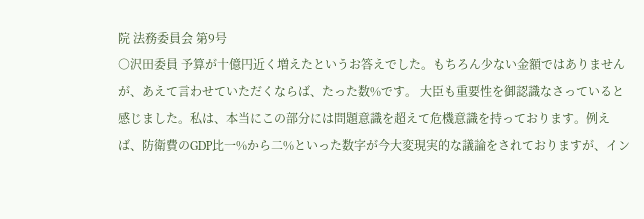院 法務委員会 第9号
○沢田委員 予算が十億円近く増えたというお答えでした。もちろん少ない金額ではありませんが、あえて言わせていただくならば、たった数%です。 大臣も重要性を御認識なさっていると感じました。私は、本当にこの部分には問題意識を超えて危機意識を持っております。例えば、防衛費のGDP比一%から二%といった数字が今大変現実的な議論をされておりますが、イン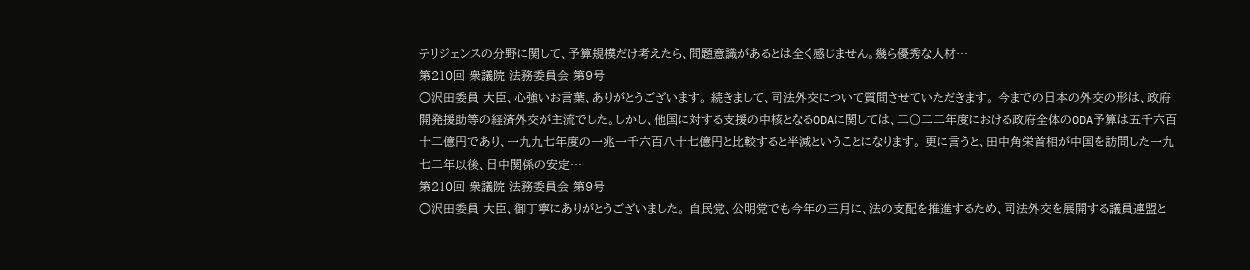テリジェンスの分野に関して、予算規模だけ考えたら、問題意識があるとは全く感じません。幾ら優秀な人材…
第210回 衆議院 法務委員会 第9号
○沢田委員 大臣、心強いお言葉、ありがとうございます。 続きまして、司法外交について質問させていただきます。 今までの日本の外交の形は、政府開発援助等の経済外交が主流でした。しかし、他国に対する支援の中核となるODAに関しては、二〇二二年度における政府全体のODA予算は五千六百十二億円であり、一九九七年度の一兆一千六百八十七億円と比較すると半減ということになります。 更に言うと、田中角栄首相が中国を訪問した一九七二年以後、日中関係の安定…
第210回 衆議院 法務委員会 第9号
○沢田委員 大臣、御丁寧にありがとうございました。 自民党、公明党でも今年の三月に、法の支配を推進するため、司法外交を展開する議員連盟と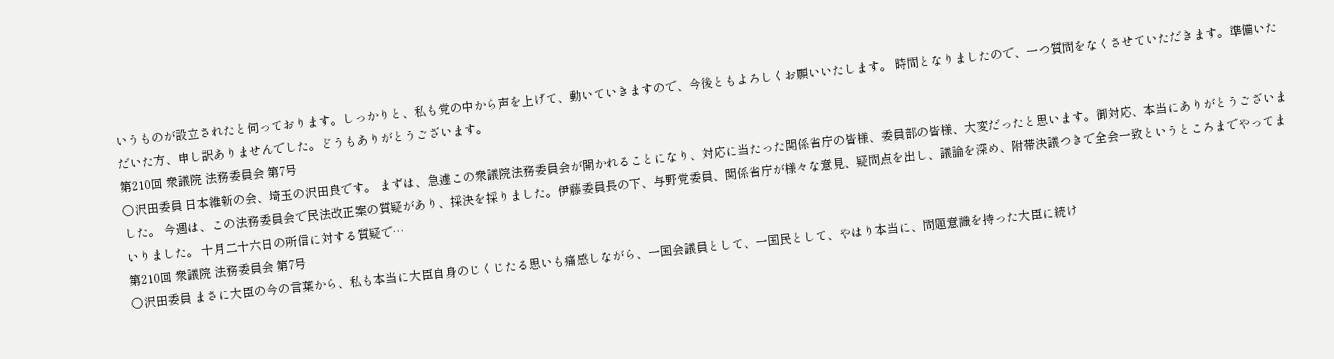いうものが設立されたと伺っております。しっかりと、私も党の中から声を上げて、動いていきますので、今後ともよろしくお願いいたします。 時間となりましたので、一つ質問をなくさせていただきます。準備いただいた方、申し訳ありませんでした。どうもありがとうございます。
第210回 衆議院 法務委員会 第7号
○沢田委員 日本維新の会、埼玉の沢田良です。 まずは、急遽この衆議院法務委員会が開かれることになり、対応に当たった関係省庁の皆様、委員部の皆様、大変だったと思います。御対応、本当にありがとうございました。 今週は、この法務委員会で民法改正案の質疑があり、採決を採りました。伊藤委員長の下、与野党委員、関係省庁が様々な意見、疑問点を出し、議論を深め、附帯決議つきで全会一致というところまでやってまいりました。 十月二十六日の所信に対する質疑で…
第210回 衆議院 法務委員会 第7号
○沢田委員 まさに大臣の今の言葉から、私も本当に大臣自身のじくじたる思いも痛感しながら、一国会議員として、一国民として、やはり本当に、問題意識を持った大臣に続け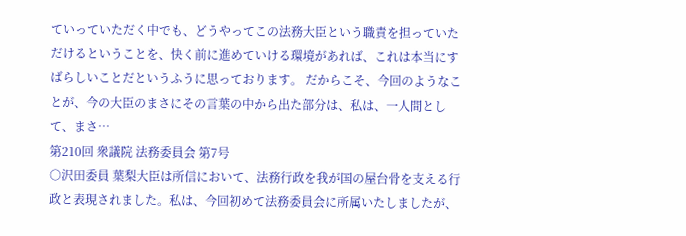ていっていただく中でも、どうやってこの法務大臣という職責を担っていただけるということを、快く前に進めていける環境があれば、これは本当にすばらしいことだというふうに思っております。 だからこそ、今回のようなことが、今の大臣のまさにその言葉の中から出た部分は、私は、一人間として、まさ…
第210回 衆議院 法務委員会 第7号
○沢田委員 葉梨大臣は所信において、法務行政を我が国の屋台骨を支える行政と表現されました。私は、今回初めて法務委員会に所属いたしましたが、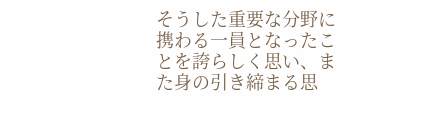そうした重要な分野に携わる一員となったことを誇らしく思い、また身の引き締まる思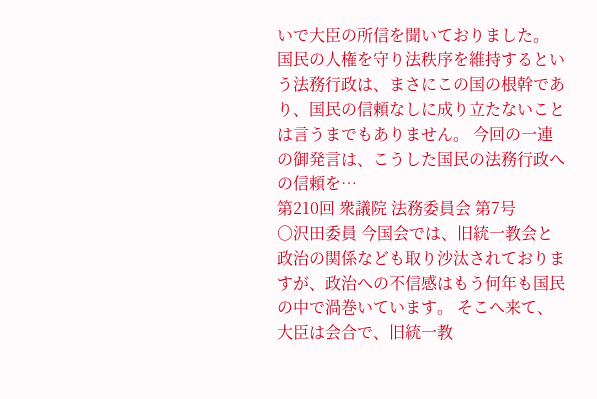いで大臣の所信を聞いておりました。 国民の人権を守り法秩序を維持するという法務行政は、まさにこの国の根幹であり、国民の信頼なしに成り立たないことは言うまでもありません。 今回の一連の御発言は、こうした国民の法務行政への信頼を…
第210回 衆議院 法務委員会 第7号
○沢田委員 今国会では、旧統一教会と政治の関係なども取り沙汰されておりますが、政治への不信感はもう何年も国民の中で渦巻いています。 そこへ来て、大臣は会合で、旧統一教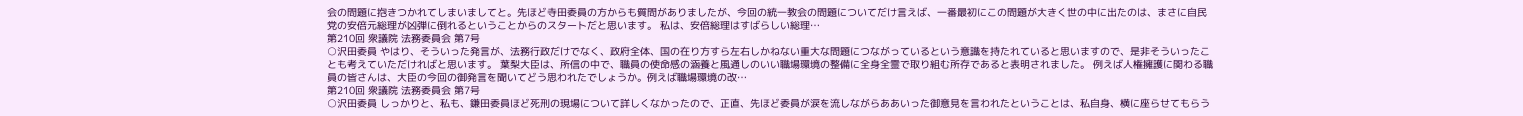会の問題に抱きつかれてしまいましてと。先ほど寺田委員の方からも質問がありましたが、今回の統一教会の問題についてだけ言えば、一番最初にこの問題が大きく世の中に出たのは、まさに自民党の安倍元総理が凶弾に倒れるということからのスタートだと思います。 私は、安倍総理はすばらしい総理…
第210回 衆議院 法務委員会 第7号
○沢田委員 やはり、そういった発言が、法務行政だけでなく、政府全体、国の在り方すら左右しかねない重大な問題につながっているという意識を持たれていると思いますので、是非そういったことも考えていただければと思います。 葉梨大臣は、所信の中で、職員の使命感の涵養と風通しのいい職場環境の整備に全身全霊で取り組む所存であると表明されました。 例えば人権擁護に関わる職員の皆さんは、大臣の今回の御発言を聞いてどう思われたでしょうか。例えば職場環境の改…
第210回 衆議院 法務委員会 第7号
○沢田委員 しっかりと、私も、鎌田委員ほど死刑の現場について詳しくなかったので、正直、先ほど委員が涙を流しながらああいった御意見を言われたということは、私自身、横に座らせてもらう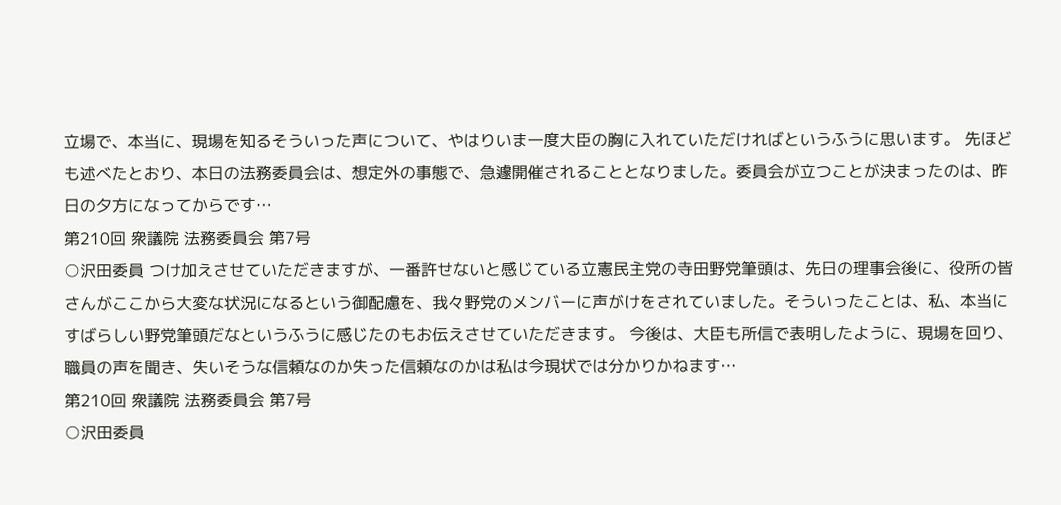立場で、本当に、現場を知るそういった声について、やはりいま一度大臣の胸に入れていただければというふうに思います。 先ほども述べたとおり、本日の法務委員会は、想定外の事態で、急遽開催されることとなりました。委員会が立つことが決まったのは、昨日の夕方になってからです…
第210回 衆議院 法務委員会 第7号
○沢田委員 つけ加えさせていただきますが、一番許せないと感じている立憲民主党の寺田野党筆頭は、先日の理事会後に、役所の皆さんがここから大変な状況になるという御配慮を、我々野党のメンバーに声がけをされていました。そういったことは、私、本当にすばらしい野党筆頭だなというふうに感じたのもお伝えさせていただきます。 今後は、大臣も所信で表明したように、現場を回り、職員の声を聞き、失いそうな信頼なのか失った信頼なのかは私は今現状では分かりかねます…
第210回 衆議院 法務委員会 第7号
○沢田委員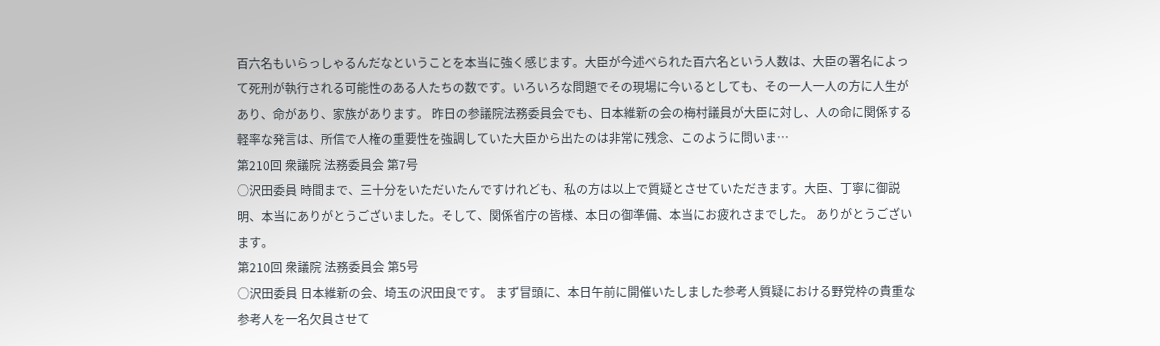百六名もいらっしゃるんだなということを本当に強く感じます。大臣が今述べられた百六名という人数は、大臣の署名によって死刑が執行される可能性のある人たちの数です。いろいろな問題でその現場に今いるとしても、その一人一人の方に人生があり、命があり、家族があります。 昨日の参議院法務委員会でも、日本維新の会の梅村議員が大臣に対し、人の命に関係する軽率な発言は、所信で人権の重要性を強調していた大臣から出たのは非常に残念、このように問いま…
第210回 衆議院 法務委員会 第7号
○沢田委員 時間まで、三十分をいただいたんですけれども、私の方は以上で質疑とさせていただきます。大臣、丁寧に御説明、本当にありがとうございました。そして、関係省庁の皆様、本日の御準備、本当にお疲れさまでした。 ありがとうございます。
第210回 衆議院 法務委員会 第5号
○沢田委員 日本維新の会、埼玉の沢田良です。 まず冒頭に、本日午前に開催いたしました参考人質疑における野党枠の貴重な参考人を一名欠員させて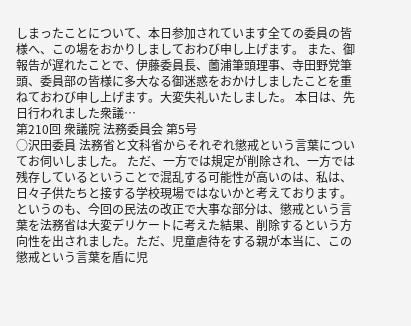しまったことについて、本日参加されています全ての委員の皆様へ、この場をおかりしましておわび申し上げます。 また、御報告が遅れたことで、伊藤委員長、薗浦筆頭理事、寺田野党筆頭、委員部の皆様に多大なる御迷惑をおかけしましたことを重ねておわび申し上げます。大変失礼いたしました。 本日は、先日行われました衆議…
第210回 衆議院 法務委員会 第5号
○沢田委員 法務省と文科省からそれぞれ懲戒という言葉についてお伺いしました。 ただ、一方では規定が削除され、一方では残存しているということで混乱する可能性が高いのは、私は、日々子供たちと接する学校現場ではないかと考えております。 というのも、今回の民法の改正で大事な部分は、懲戒という言葉を法務省は大変デリケートに考えた結果、削除するという方向性を出されました。ただ、児童虐待をする親が本当に、この懲戒という言葉を盾に児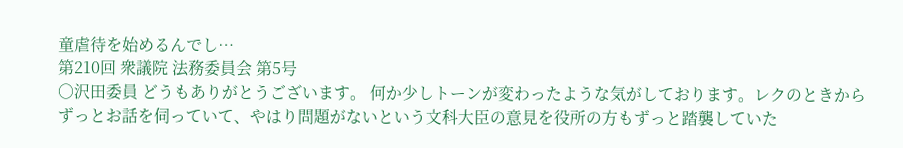童虐待を始めるんでし…
第210回 衆議院 法務委員会 第5号
○沢田委員 どうもありがとうございます。 何か少しトーンが変わったような気がしております。レクのときからずっとお話を伺っていて、やはり問題がないという文科大臣の意見を役所の方もずっと踏襲していた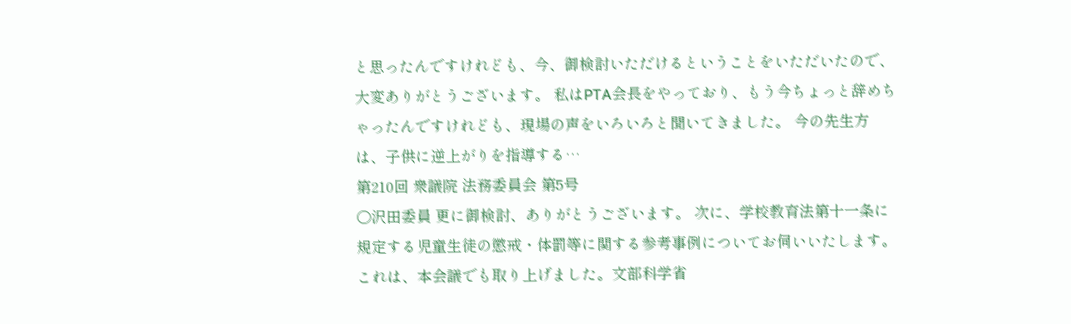と思ったんですけれども、今、御検討いただけるということをいただいたので、大変ありがとうございます。 私はPTA会長をやっており、もう今ちょっと辞めちゃったんですけれども、現場の声をいろいろと聞いてきました。 今の先生方は、子供に逆上がりを指導する…
第210回 衆議院 法務委員会 第5号
○沢田委員 更に御検討、ありがとうございます。 次に、学校教育法第十一条に規定する児童生徒の懲戒・体罰等に関する参考事例についてお伺いいたします。 これは、本会議でも取り上げました。文部科学省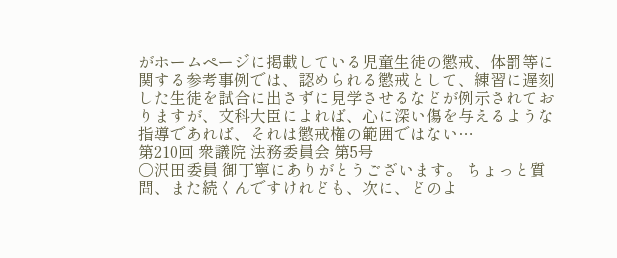がホームページに掲載している児童生徒の懲戒、体罰等に関する参考事例では、認められる懲戒として、練習に遅刻した生徒を試合に出さずに見学させるなどが例示されておりますが、文科大臣によれば、心に深い傷を与えるような指導であれば、それは懲戒権の範囲ではない…
第210回 衆議院 法務委員会 第5号
○沢田委員 御丁寧にありがとうございます。 ちょっと質問、また続くんですけれども、次に、どのよ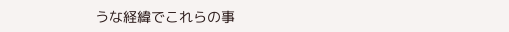うな経緯でこれらの事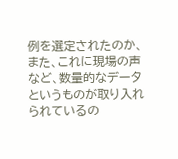例を選定されたのか、また、これに現場の声など、数量的なデータというものが取り入れられているの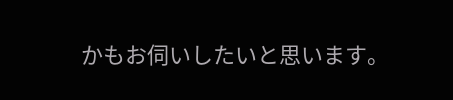かもお伺いしたいと思います。